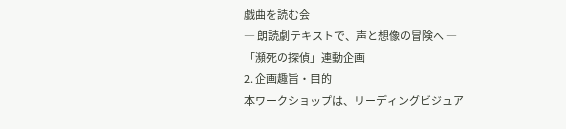戯曲を読む会
― 朗読劇テキストで、声と想像の冒険へ ―
「瀕死の探偵」連動企画
2. 企画趣旨・目的
本ワークショップは、リーディングビジュア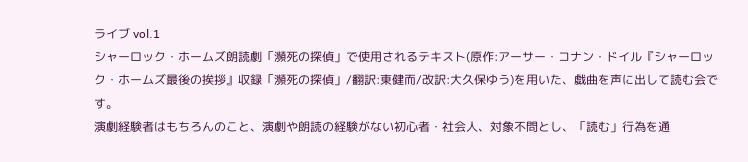ライブ vol.1
シャーロック・ホームズ朗読劇「瀕死の探偵」で使用されるテキスト(原作:アーサー・コナン・ドイル『シャーロック・ホームズ最後の挨拶』収録「瀕死の探偵」/翻訳:東健而/改訳:大久保ゆう)を用いた、戯曲を声に出して読む会です。
演劇経験者はもちろんのこと、演劇や朗読の経験がない初心者・社会人、対象不問とし、「読む」行為を通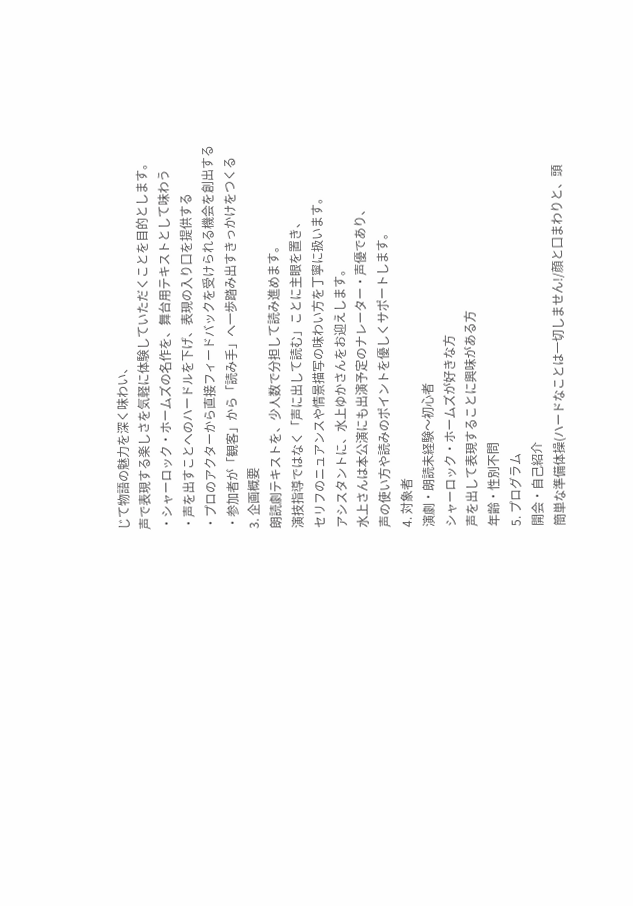じて物語の魅力を深く味わい、
声で表現する楽しさを気軽に体験していただくことを目的とします。
・シャーロック・ホームズの名作を、舞台用テキストとして味わう
・声を出すことへのハードルを下げ、表現の入り口を提供する
・プロのアクターから直接フィードバックを受けられる機会を創出する
・参加者が「観客」から「読み手」へ一歩踏み出すきっかけをつくる
3. 企画概要
朗読劇テキストを、少人数で分担して読み進めます。
演技指導ではなく「声に出して読む」ことに主眼を置き、
セリフのニュアンスや情景描写の味わい方を丁寧に扱います。
アシスタントに、水上ゆかさんをお迎えします。
水上さんは本公演にも出演予定のナレーター・声優であり、
声の使い方や読みのポイントを優しくサポートします。
4. 対象者
演劇・朗読未経験〜初心者
シャーロック・ホームズが好きな方
声を出して表現することに興味がある方
年齢・性別不問
5. プログラム
開会・自己紹介
簡単な準備体操(ハードなことは一切しません!/顔と口まわりと、頭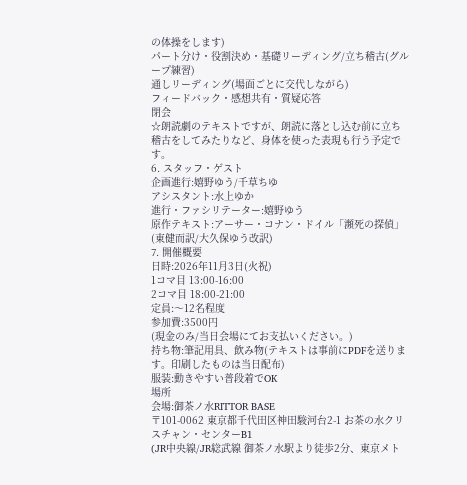の体操をします)
パート分け・役割決め・基礎リーディング/立ち稽古(グループ練習)
通しリーディング(場面ごとに交代しながら)
フィードバック・感想共有・質疑応答
閉会
☆朗読劇のテキストですが、朗読に落とし込む前に立ち稽古をしてみたりなど、身体を使った表現も行う予定です。
6. スタッフ・ゲスト
企画進行:嬉野ゆう/千草ちゆ
アシスタント:水上ゆか
進行・ファシリテーター:嬉野ゆう
原作テキスト:アーサー・コナン・ドイル「瀕死の探偵」(東健而訳/大久保ゆう改訳)
7. 開催概要
日時:2026年11月3日(火祝)
1コマ目 13:00-16:00
2コマ目 18:00-21:00
定員:〜12名程度
参加費:3500円
(現金のみ/当日会場にてお支払いください。)
持ち物:筆記用具、飲み物(テキストは事前にPDFを送ります。印刷したものは当日配布)
服装:動きやすい普段着でOK
場所
会場:御茶ノ水RITTOR BASE
〒101-0062 東京都千代田区神田駿河台2-1 お茶の水クリスチャン・センターB1
(JR中央線/JR総武線 御茶ノ水駅より徒歩2分、東京メト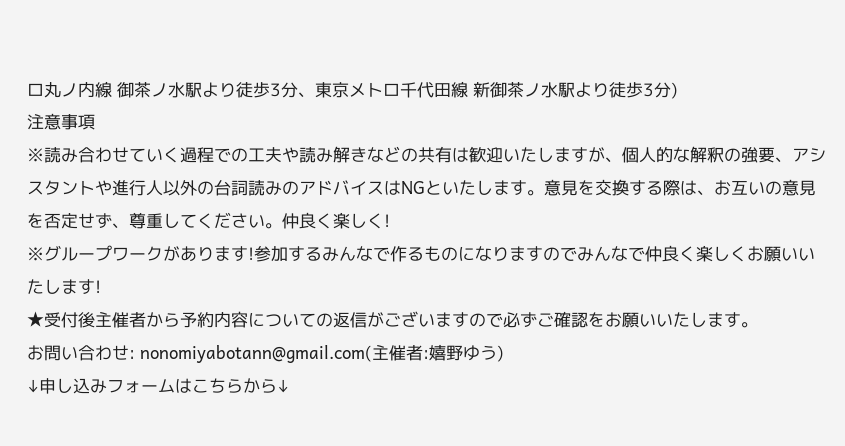ロ丸ノ内線 御茶ノ水駅より徒歩3分、東京メトロ千代田線 新御茶ノ水駅より徒歩3分)
注意事項
※読み合わせていく過程での工夫や読み解きなどの共有は歓迎いたしますが、個人的な解釈の強要、アシスタントや進行人以外の台詞読みのアドバイスはNGといたします。意見を交換する際は、お互いの意見を否定せず、尊重してください。仲良く楽しく!
※グループワークがあります!参加するみんなで作るものになりますのでみんなで仲良く楽しくお願いいたします!
★受付後主催者から予約内容についての返信がございますので必ずご確認をお願いいたします。
お問い合わせ: nonomiyabotann@gmail.com(主催者:嬉野ゆう)
↓申し込みフォームはこちらから↓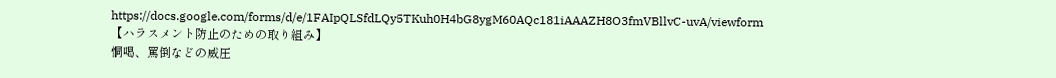https://docs.google.com/forms/d/e/1FAIpQLSfdLQy5TKuh0H4bG8ygM60AQc181iAAAZH8O3fmVBllvC-uvA/viewform
【ハラスメント防止のための取り組み】
恫喝、罵倒などの威圧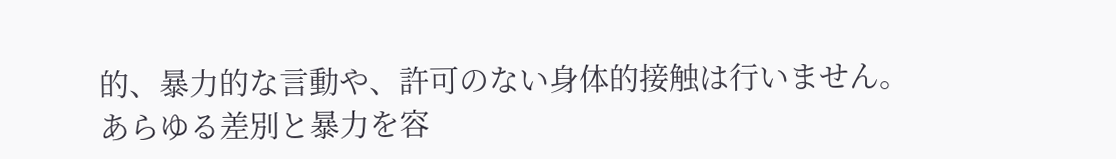的、暴力的な言動や、許可のない身体的接触は行いません。
あらゆる差別と暴力を容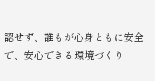認せず、誰もが心身ともに安全で、安心できる環境づくり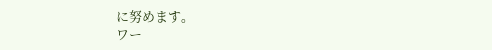に努めます。
ワー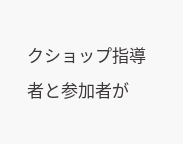クショップ指導者と参加者が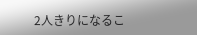2人きりになるこ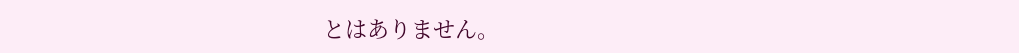とはありません。